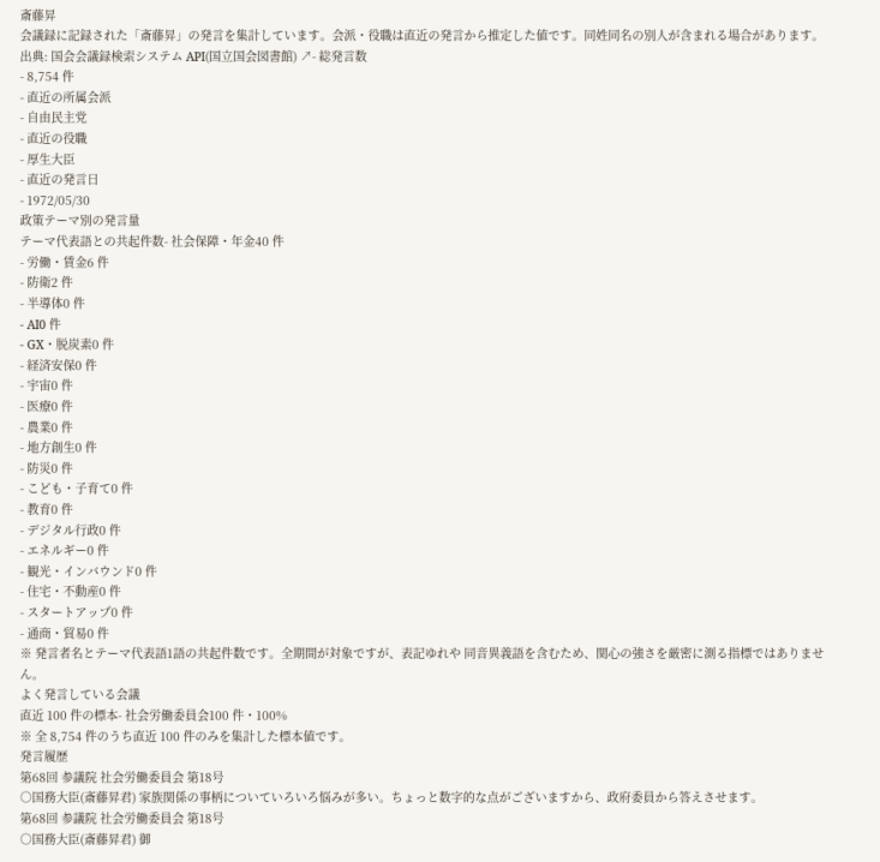斎藤昇
会議録に記録された「斎藤昇」の発言を集計しています。会派・役職は直近の発言から推定した値です。同姓同名の別人が含まれる場合があります。
出典: 国会会議録検索システム API(国立国会図書館) ↗- 総発言数
- 8,754 件
- 直近の所属会派
- 自由民主党
- 直近の役職
- 厚生大臣
- 直近の発言日
- 1972/05/30
政策テーマ別の発言量
テーマ代表語との共起件数- 社会保障・年金40 件
- 労働・賃金6 件
- 防衛2 件
- 半導体0 件
- AI0 件
- GX・脱炭素0 件
- 経済安保0 件
- 宇宙0 件
- 医療0 件
- 農業0 件
- 地方創生0 件
- 防災0 件
- こども・子育て0 件
- 教育0 件
- デジタル行政0 件
- エネルギー0 件
- 観光・インバウンド0 件
- 住宅・不動産0 件
- スタートアップ0 件
- 通商・貿易0 件
※ 発言者名とテーマ代表語1語の共起件数です。全期間が対象ですが、表記ゆれや 同音異義語を含むため、関心の強さを厳密に測る指標ではありません。
よく発言している会議
直近 100 件の標本- 社会労働委員会100 件・100%
※ 全 8,754 件のうち直近 100 件のみを集計した標本値です。
発言履歴
第68回 参議院 社会労働委員会 第18号
○国務大臣(斎藤昇君) 家族関係の事柄についていろいろ悩みが多い。ちょっと数字的な点がございますから、政府委員から答えさせます。
第68回 参議院 社会労働委員会 第18号
○国務大臣(斎藤昇君) 御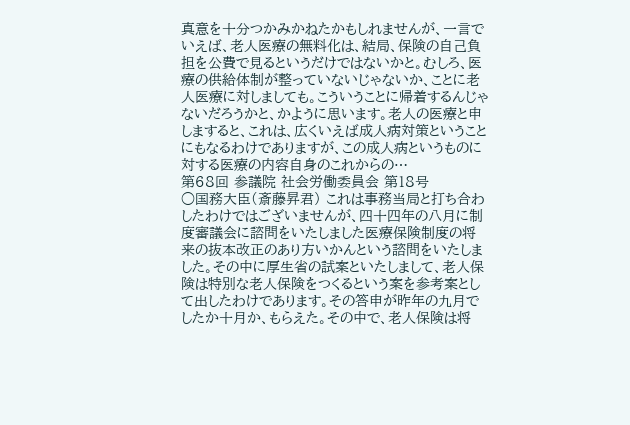真意を十分つかみかねたかもしれませんが、一言でいえば、老人医療の無料化は、結局、保険の自己負担を公費で見るというだけではないかと。むしろ、医療の供給体制が整っていないじゃないか、ことに老人医療に対しましても。こういうことに帰着するんじゃないだろうかと、かように思います。老人の医療と申しますると、これは、広くいえば成人病対策ということにもなるわけでありますが、この成人病というものに対する医療の内容自身のこれからの…
第68回 参議院 社会労働委員会 第18号
○国務大臣(斎藤昇君) これは事務当局と打ち合わしたわけではございませんが、四十四年の八月に制度審議会に諮問をいたしました医療保険制度の将来の抜本改正のあり方いかんという諮問をいたしました。その中に厚生省の試案といたしまして、老人保険は特別な老人保険をつくるという案を参考案として出したわけであります。その答申が昨年の九月でしたか十月か、もらえた。その中で、老人保険は将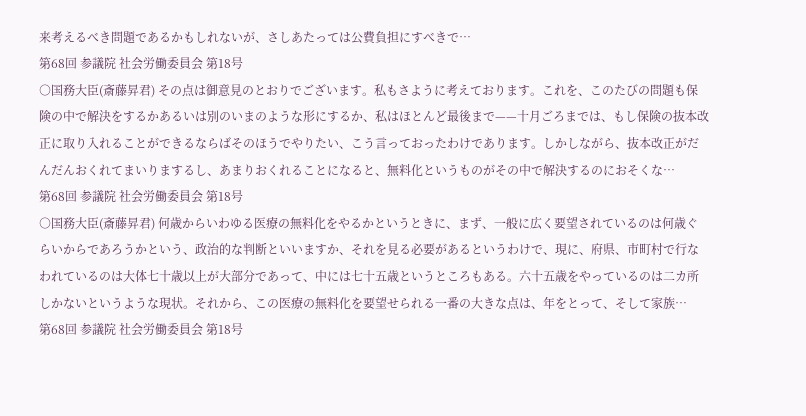来考えるべき問題であるかもしれないが、さしあたっては公費負担にすべきで…
第68回 参議院 社会労働委員会 第18号
○国務大臣(斎藤昇君) その点は御意見のとおりでございます。私もさように考えております。これを、このたびの問題も保険の中で解決をするかあるいは別のいまのような形にするか、私はほとんど最後まで——十月ごろまでは、もし保険の抜本改正に取り入れることができるならばそのほうでやりたい、こう言っておったわけであります。しかしながら、抜本改正がだんだんおくれてまいりまするし、あまりおくれることになると、無料化というものがその中で解決するのにおそくな…
第68回 参議院 社会労働委員会 第18号
○国務大臣(斎藤昇君) 何歳からいわゆる医療の無料化をやるかというときに、まず、一般に広く要望されているのは何歳ぐらいからであろうかという、政治的な判断といいますか、それを見る必要があるというわけで、現に、府県、市町村で行なわれているのは大体七十歳以上が大部分であって、中には七十五歳というところもある。六十五歳をやっているのは二カ所しかないというような現状。それから、この医療の無料化を要望せられる一番の大きな点は、年をとって、そして家族…
第68回 参議院 社会労働委員会 第18号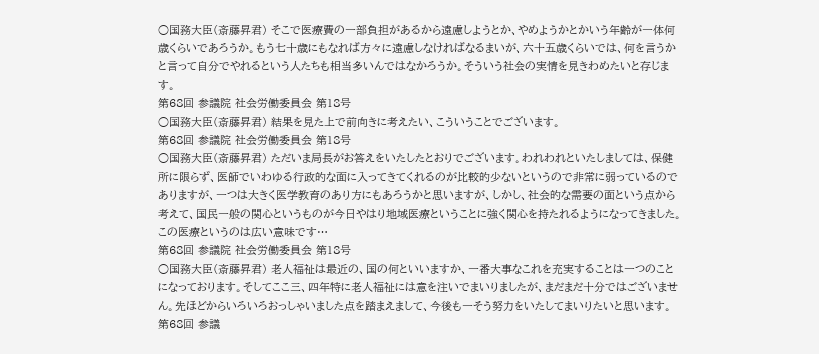○国務大臣(斎藤昇君) そこで医療費の一部負担があるから遠慮しようとか、やめようかとかいう年齢が一体何歳くらいであろうか。もう七十歳にもなれば方々に遠慮しなければなるまいが、六十五歳くらいでは、何を言うかと言って自分でやれるという人たちも相当多いんではなかろうか。そういう社会の実情を見きわめたいと存じます。
第68回 参議院 社会労働委員会 第18号
○国務大臣(斎藤昇君) 結果を見た上で前向きに考えたい、こういうことでございます。
第68回 参議院 社会労働委員会 第18号
○国務大臣(斎藤昇君) ただいま局長がお答えをいたしたとおりでございます。われわれといたしましては、保健所に限らず、医師でいわゆる行政的な面に入ってきてくれるのが比較的少ないというので非常に弱っているのでありますが、一つは大きく医学教育のあり方にもあろうかと思いますが、しかし、社会的な需要の面という点から考えて、国民一般の関心というものが今日やはり地域医療ということに強く関心を持たれるようになってきました。この医療というのは広い意味です…
第68回 参議院 社会労働委員会 第18号
○国務大臣(斎藤昇君) 老人福祉は最近の、国の何といいますか、一番大事なこれを充実することは一つのことになっております。そしてここ三、四年特に老人福祉には意を注いでまいりましたが、まだまだ十分ではございません。先ほどからいろいろおっしゃいました点を踏まえまして、今後も一そう努力をいたしてまいりたいと思います。
第68回 参議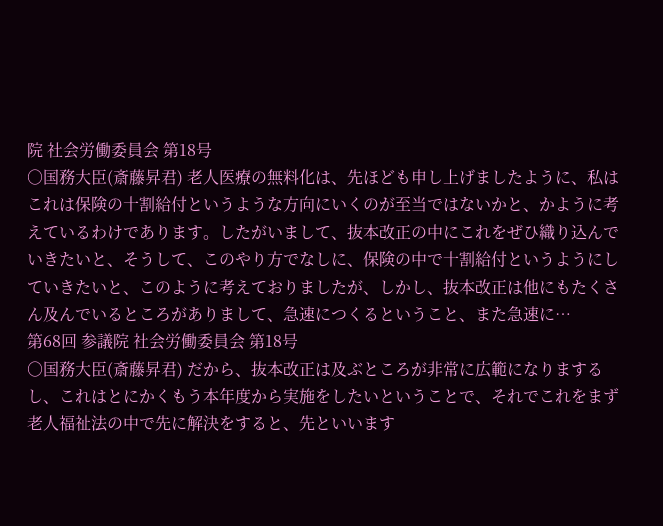院 社会労働委員会 第18号
○国務大臣(斎藤昇君) 老人医療の無料化は、先ほども申し上げましたように、私はこれは保険の十割給付というような方向にいくのが至当ではないかと、かように考えているわけであります。したがいまして、抜本改正の中にこれをぜひ織り込んでいきたいと、そうして、このやり方でなしに、保険の中で十割給付というようにしていきたいと、このように考えておりましたが、しかし、抜本改正は他にもたくさん及んでいるところがありまして、急速につくるということ、また急速に…
第68回 参議院 社会労働委員会 第18号
○国務大臣(斎藤昇君) だから、抜本改正は及ぶところが非常に広範になりまするし、これはとにかくもう本年度から実施をしたいということで、それでこれをまず老人福祉法の中で先に解決をすると、先といいます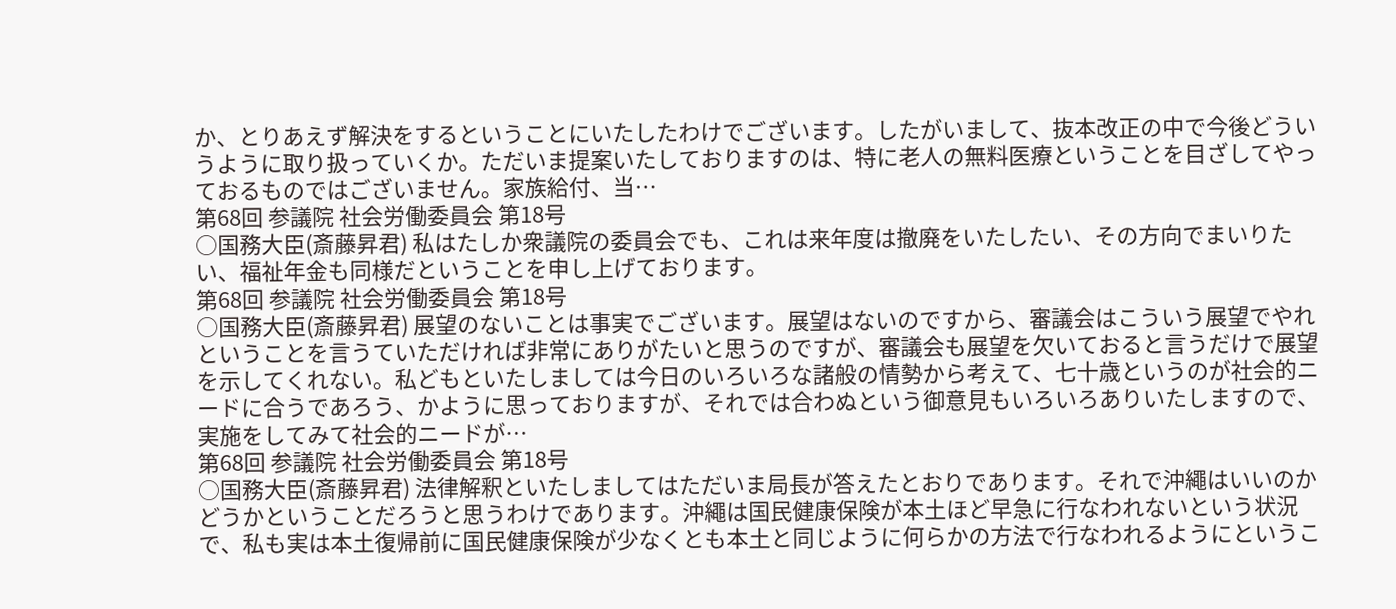か、とりあえず解決をするということにいたしたわけでございます。したがいまして、抜本改正の中で今後どういうように取り扱っていくか。ただいま提案いたしておりますのは、特に老人の無料医療ということを目ざしてやっておるものではございません。家族給付、当…
第68回 参議院 社会労働委員会 第18号
○国務大臣(斎藤昇君) 私はたしか衆議院の委員会でも、これは来年度は撤廃をいたしたい、その方向でまいりたい、福祉年金も同様だということを申し上げております。
第68回 参議院 社会労働委員会 第18号
○国務大臣(斎藤昇君) 展望のないことは事実でございます。展望はないのですから、審議会はこういう展望でやれということを言うていただければ非常にありがたいと思うのですが、審議会も展望を欠いておると言うだけで展望を示してくれない。私どもといたしましては今日のいろいろな諸般の情勢から考えて、七十歳というのが社会的ニードに合うであろう、かように思っておりますが、それでは合わぬという御意見もいろいろありいたしますので、実施をしてみて社会的ニードが…
第68回 参議院 社会労働委員会 第18号
○国務大臣(斎藤昇君) 法律解釈といたしましてはただいま局長が答えたとおりであります。それで沖繩はいいのかどうかということだろうと思うわけであります。沖繩は国民健康保険が本土ほど早急に行なわれないという状況で、私も実は本土復帰前に国民健康保険が少なくとも本土と同じように何らかの方法で行なわれるようにというこ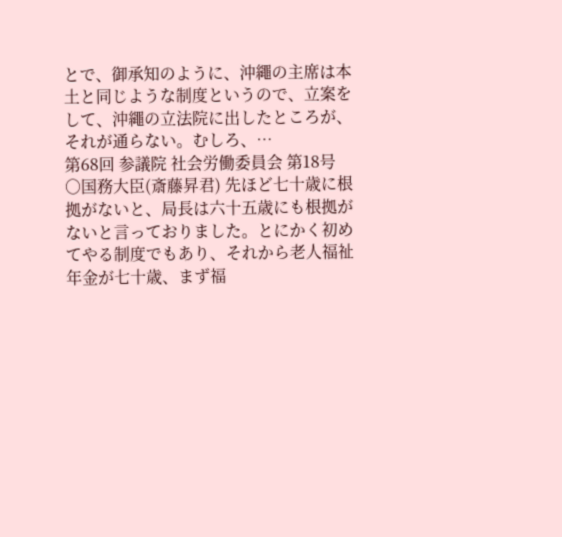とで、御承知のように、沖繩の主席は本土と同じような制度というので、立案をして、沖繩の立法院に出したところが、それが通らない。むしろ、…
第68回 参議院 社会労働委員会 第18号
○国務大臣(斎藤昇君) 先ほど七十歳に根拠がないと、局長は六十五歳にも根拠がないと言っておりました。とにかく初めてやる制度でもあり、それから老人福祉年金が七十歳、まず福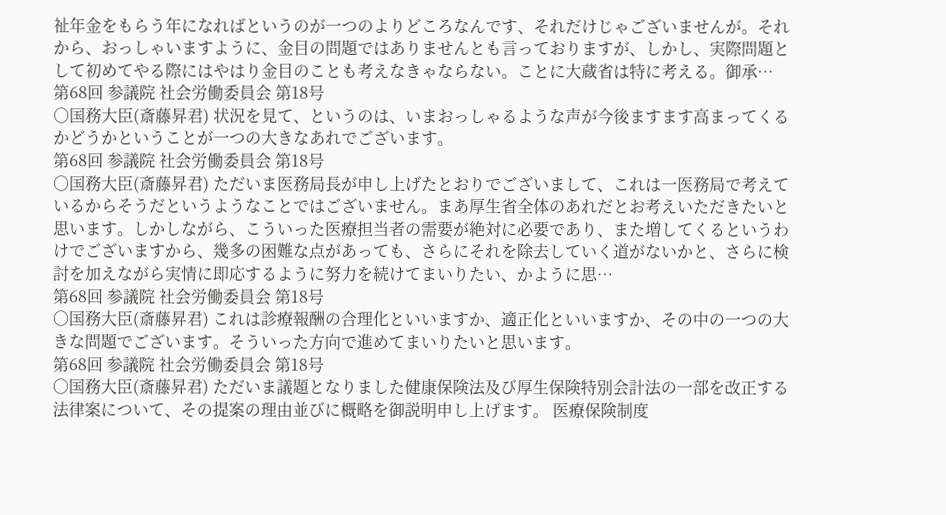祉年金をもらう年になればというのが一つのよりどころなんです、それだけじゃございませんが。それから、おっしゃいますように、金目の問題ではありませんとも言っておりますが、しかし、実際問題として初めてやる際にはやはり金目のことも考えなきゃならない。ことに大蔵省は特に考える。御承…
第68回 参議院 社会労働委員会 第18号
○国務大臣(斎藤昇君) 状況を見て、というのは、いまおっしゃるような声が今後ますます高まってくるかどうかということが一つの大きなあれでございます。
第68回 参議院 社会労働委員会 第18号
○国務大臣(斎藤昇君) ただいま医務局長が申し上げたとおりでございまして、これは一医務局で考えているからそうだというようなことではございません。まあ厚生省全体のあれだとお考えいただきたいと思います。しかしながら、こういった医療担当者の需要が絶対に必要であり、また増してくるというわけでございますから、幾多の困難な点があっても、さらにそれを除去していく道がないかと、さらに検討を加えながら実情に即応するように努力を続けてまいりたい、かように思…
第68回 参議院 社会労働委員会 第18号
○国務大臣(斎藤昇君) これは診療報酬の合理化といいますか、適正化といいますか、その中の一つの大きな問題でございます。そういった方向で進めてまいりたいと思います。
第68回 参議院 社会労働委員会 第18号
○国務大臣(斎藤昇君) ただいま議題となりました健康保険法及び厚生保険特別会計法の一部を改正する法律案について、その提案の理由並びに概略を御説明申し上げます。 医療保険制度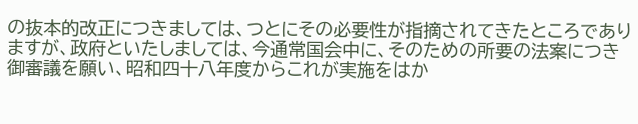の抜本的改正につきましては、つとにその必要性が指摘されてきたところでありますが、政府といたしましては、今通常国会中に、そのための所要の法案につき御審議を願い、昭和四十八年度からこれが実施をはか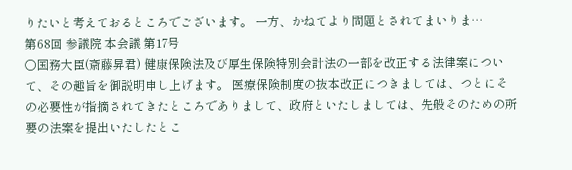りたいと考えておるところでございます。 一方、かねてより問題とされてまいりま…
第68回 参議院 本会議 第17号
○国務大臣(斎藤昇君) 健康保険法及び厚生保険特別会計法の一部を改正する法律案について、その趣旨を御説明申し上げます。 医療保険制度の抜本改正につきましては、つとにその必要性が指摘されてきたところでありまして、政府といたしましては、先般そのための所要の法案を提出いたしたとこ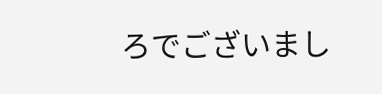ろでございまし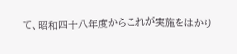て、昭和四十八年度からこれが実施をはかり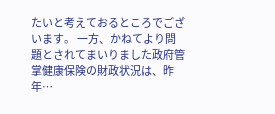たいと考えておるところでございます。 一方、かねてより問題とされてまいりました政府管掌健康保険の財政状況は、昨年…